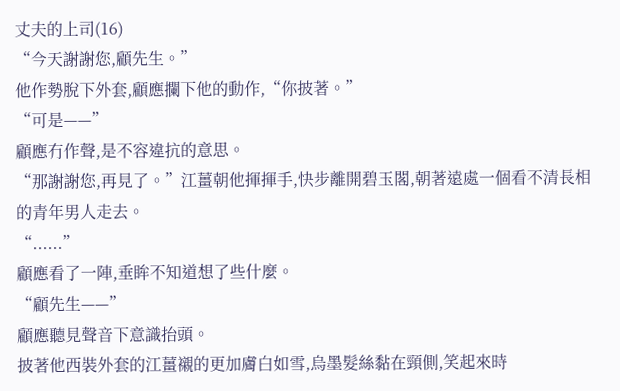丈夫的上司(16)
“今天謝謝您,顧先生。”
他作勢脫下外套,顧應攔下他的動作,“你披著。”
“可是——”
顧應冇作聲,是不容違抗的意思。
“那謝謝您,再見了。”江薑朝他揮揮手,快步離開碧玉閣,朝著遠處一個看不清長相的青年男人走去。
“......”
顧應看了一陣,垂眸不知道想了些什麼。
“顧先生——”
顧應聽見聲音下意識抬頭。
披著他西裝外套的江薑襯的更加膚白如雪,烏墨髮絲黏在頸側,笑起來時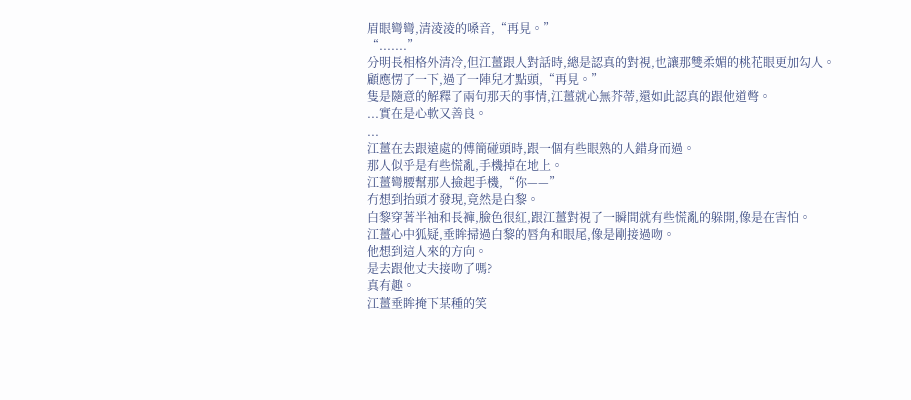眉眼彎彎,清淩淩的嗓音,“再見。”
“.......”
分明長相格外清冷,但江薑跟人對話時,總是認真的對視,也讓那雙柔媚的桃花眼更加勾人。
顧應愣了一下,過了一陣兒才點頭,“再見。”
隻是隨意的解釋了兩句那天的事情,江薑就心無芥蒂,還如此認真的跟他道彆。
...實在是心軟又善良。
...
江薑在去跟遠處的傅簡碰頭時,跟一個有些眼熟的人錯身而過。
那人似乎是有些慌亂,手機掉在地上。
江薑彎腰幫那人撿起手機,“你——”
冇想到抬頭才發現,竟然是白黎。
白黎穿著半袖和長褲,臉色很紅,跟江薑對視了一瞬間就有些慌亂的躲開,像是在害怕。
江薑心中狐疑,垂眸掃過白黎的唇角和眼尾,像是剛接過吻。
他想到這人來的方向。
是去跟他丈夫接吻了嗎?
真有趣。
江薑垂眸掩下某種的笑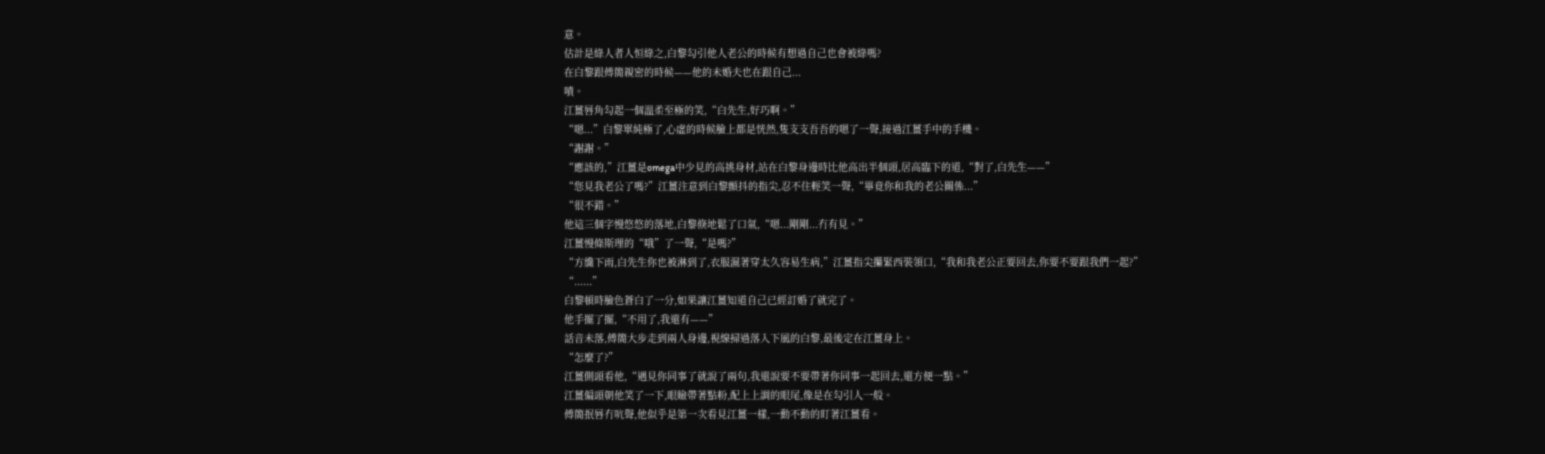意。
估計是綠人者人恒綠之,白黎勾引他人老公的時候有想過自己也會被綠嗎?
在白黎跟傅簡親密的時候——他的未婚夫也在跟自己...
嘖。
江薑唇角勾起一個溫柔至極的笑,“白先生,好巧啊。”
“嗯...”白黎單純極了,心虛的時候臉上都是恍然,隻支支吾吾的嗯了一聲,接過江薑手中的手機。
“謝謝。”
“應該的,”江薑是omega中少見的高挑身材,站在白黎身邊時比他高出半個頭,居高臨下的道,“對了,白先生——”
“您見我老公了嗎?”江薑注意到白黎顫抖的指尖,忍不住輕笑一聲,“畢竟你和我的老公關係...”
“很不錯。”
他這三個字慢悠悠的落地,白黎倏地鬆了口氣,“嗯...剛剛...冇有見。”
江薑慢條斯理的“哦”了一聲,“是嗎?”
“方纔下雨,白先生你也被淋到了,衣服濕著穿太久容易生病,”江薑指尖攥緊西裝領口,“我和我老公正要回去,你要不要跟我們一起?”
“......”
白黎頓時臉色蒼白了一分,如果讓江薑知道自己已經訂婚了就完了。
他手擺了擺,“不用了,我還有——”
話音未落,傅簡大步走到兩人身邊,視線掃過落入下風的白黎,最後定在江薑身上。
“怎麼了?”
江薑側頭看他,“遇見你同事了就說了兩句,我還說要不要帶著你同事一起回去,還方便一點。”
江薑偏頭朝他笑了一下,眼瞼帶著點粉,配上上調的眼尾,像是在勾引人一般。
傅簡抿唇冇吭聲,他似乎是第一次看見江薑一樣,一動不動的盯著江薑看。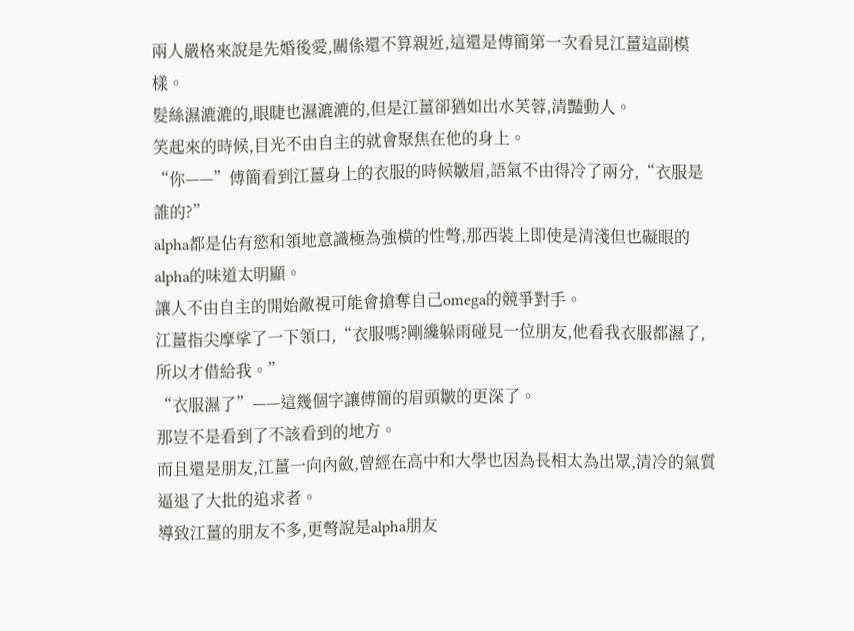兩人嚴格來說是先婚後愛,關係還不算親近,這還是傅簡第一次看見江薑這副模樣。
髮絲濕漉漉的,眼睫也濕漉漉的,但是江薑卻猶如出水芙蓉,清豔動人。
笑起來的時候,目光不由自主的就會聚焦在他的身上。
“你——”傅簡看到江薑身上的衣服的時候皺眉,語氣不由得冷了兩分,“衣服是誰的?”
alpha都是佔有慾和領地意識極為強橫的性彆,那西裝上即使是清淺但也礙眼的alpha的味道太明顯。
讓人不由自主的開始敵視可能會搶奪自己omega的競爭對手。
江薑指尖摩挲了一下領口,“衣服嗎?剛纔躲雨碰見一位朋友,他看我衣服都濕了,所以才借給我。”
“衣服濕了”——這幾個字讓傅簡的眉頭皺的更深了。
那豈不是看到了不該看到的地方。
而且還是朋友,江薑一向內斂,曾經在高中和大學也因為長相太為出眾,清冷的氣質逼退了大批的追求者。
導致江薑的朋友不多,更彆說是alpha朋友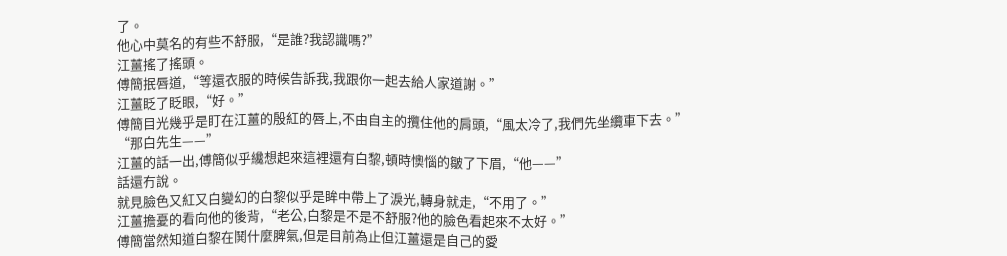了。
他心中莫名的有些不舒服,“是誰?我認識嗎?”
江薑搖了搖頭。
傅簡抿唇道,“等還衣服的時候告訴我,我跟你一起去給人家道謝。”
江薑眨了眨眼,“好。”
傅簡目光幾乎是盯在江薑的殷紅的唇上,不由自主的攬住他的肩頭,“風太冷了,我們先坐纜車下去。”
“那白先生——”
江薑的話一出,傅簡似乎纔想起來這裡還有白黎,頓時懊惱的皺了下眉,“他——”
話還冇說。
就見臉色又紅又白變幻的白黎似乎是眸中帶上了淚光,轉身就走,“不用了。”
江薑擔憂的看向他的後背,“老公,白黎是不是不舒服?他的臉色看起來不太好。”
傅簡當然知道白黎在鬨什麼脾氣,但是目前為止但江薑還是自己的愛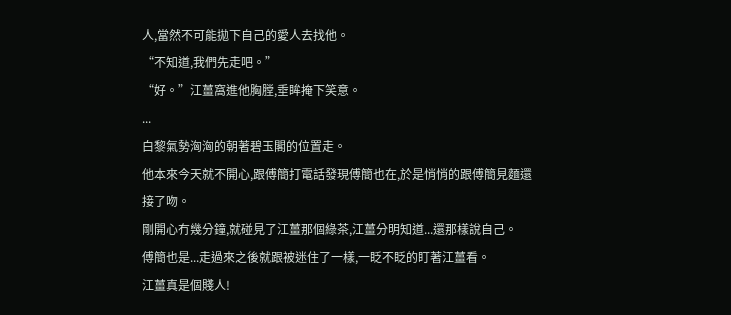人,當然不可能拋下自己的愛人去找他。
“不知道,我們先走吧。”
“好。”江薑窩進他胸膛,垂眸掩下笑意。
...
白黎氣勢洶洶的朝著碧玉閣的位置走。
他本來今天就不開心,跟傅簡打電話發現傅簡也在,於是悄悄的跟傅簡見麵還接了吻。
剛開心冇幾分鐘,就碰見了江薑那個綠茶,江薑分明知道...還那樣說自己。
傅簡也是...走過來之後就跟被迷住了一樣,一眨不眨的盯著江薑看。
江薑真是個賤人!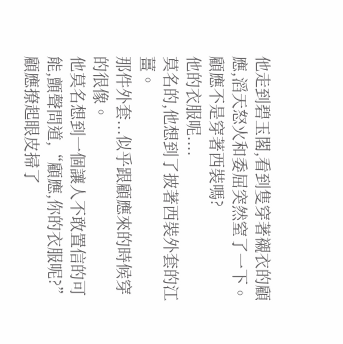他走到碧玉閣,看到隻穿著襯衣的顧應,滔天怒火和委屈突然窒了一下。
顧應不是穿著西裝嗎?
他的衣服呢....
莫名的,他想到了披著西裝外套的江薑。
那件外套...似乎跟顧應來的時候穿的很像。
他莫名想到一個讓人不敢置信的可能,顫聲問道,“顧應,你的衣服呢?”
顧應撩起眼皮掃了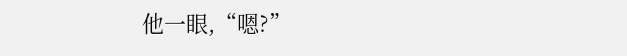他一眼,“嗯?”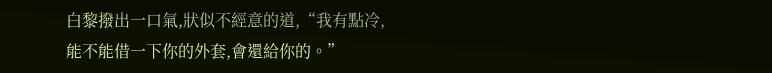白黎撥出一口氣,狀似不經意的道,“我有點冷,能不能借一下你的外套,會還給你的。”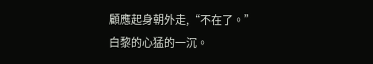顧應起身朝外走,“不在了。”
白黎的心猛的一沉。